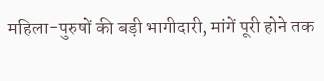महिला-पुरुषों की बड़ी भागीदारी, मांगें पूरी होने तक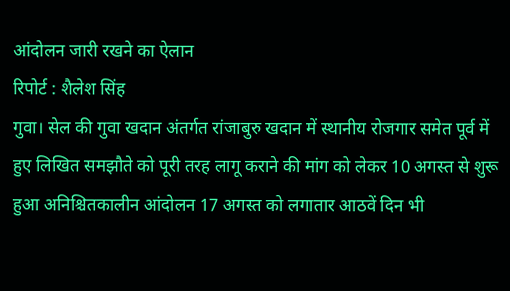आंदोलन जारी रखने का ऐलान
रिपोर्ट : शैलेश सिंह
गुवा। सेल की गुवा खदान अंतर्गत रांजाबुरु खदान में स्थानीय रोजगार समेत पूर्व में हुए लिखित समझौते को पूरी तरह लागू कराने की मांग को लेकर 10 अगस्त से शुरू हुआ अनिश्चितकालीन आंदोलन 17 अगस्त को लगातार आठवें दिन भी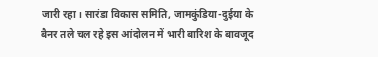जारी रहा। सारंडा विकास समिति, जामकुंडिया-दुईया के बैनर तले चल रहे इस आंदोलन में भारी बारिश के बावजूद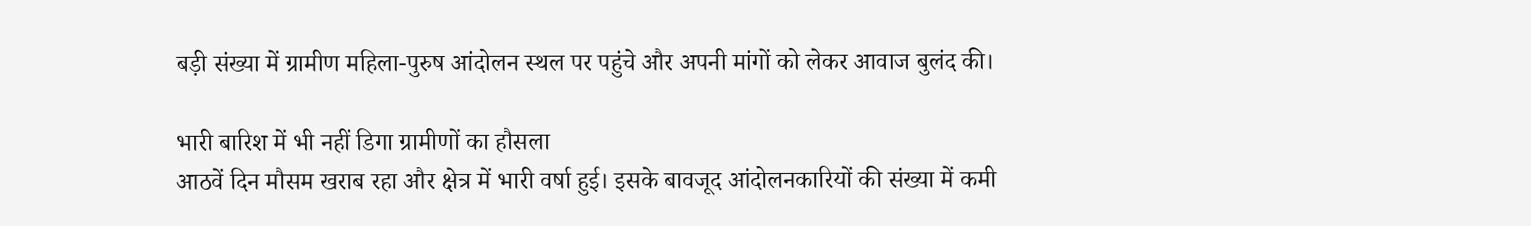बड़ी संख्या में ग्रामीण महिला-पुरुष आंदोलन स्थल पर पहुंचे और अपनी मांगों को लेकर आवाज बुलंद की।

भारी बारिश में भी नहीं डिगा ग्रामीणों का हौसला
आठवें दिन मौसम खराब रहा और क्षेत्र में भारी वर्षा हुई। इसके बावजूद आंदोलनकारियों की संख्या में कमी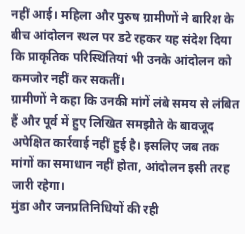नहीं आई। महिला और पुरुष ग्रामीणों ने बारिश के बीच आंदोलन स्थल पर डटे रहकर यह संदेश दिया कि प्राकृतिक परिस्थितियां भी उनके आंदोलन को कमजोर नहीं कर सकतीं।
ग्रामीणों ने कहा कि उनकी मांगें लंबे समय से लंबित हैं और पूर्व में हुए लिखित समझौते के बावजूद अपेक्षित कार्रवाई नहीं हुई है। इसलिए जब तक मांगों का समाधान नहीं होता, आंदोलन इसी तरह जारी रहेगा।
मुंडा और जनप्रतिनिधियों की रही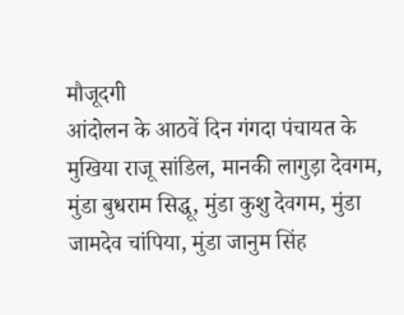मौजूदगी
आंदोलन के आठवें दिन गंगदा पंचायत के मुखिया राजू सांडिल, मानकी लागुड़ा देवगम, मुंडा बुधराम सिद्धू, मुंडा कुशु देवगम, मुंडा जामदेव चांपिया, मुंडा जानुम सिंह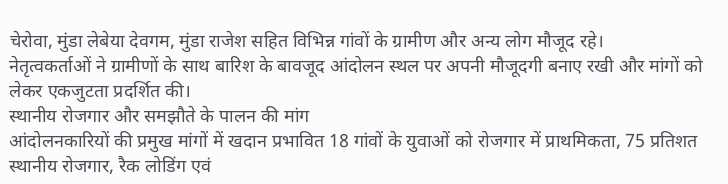चेरोवा, मुंडा लेबेया देवगम, मुंडा राजेश सहित विभिन्न गांवों के ग्रामीण और अन्य लोग मौजूद रहे।
नेतृत्वकर्ताओं ने ग्रामीणों के साथ बारिश के बावजूद आंदोलन स्थल पर अपनी मौजूदगी बनाए रखी और मांगों को लेकर एकजुटता प्रदर्शित की।
स्थानीय रोजगार और समझौते के पालन की मांग
आंदोलनकारियों की प्रमुख मांगों में खदान प्रभावित 18 गांवों के युवाओं को रोजगार में प्राथमिकता, 75 प्रतिशत स्थानीय रोजगार, रैक लोडिंग एवं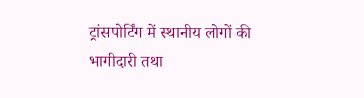ट्रांसपोर्टिंग में स्थानीय लोगों की भागीदारी तथा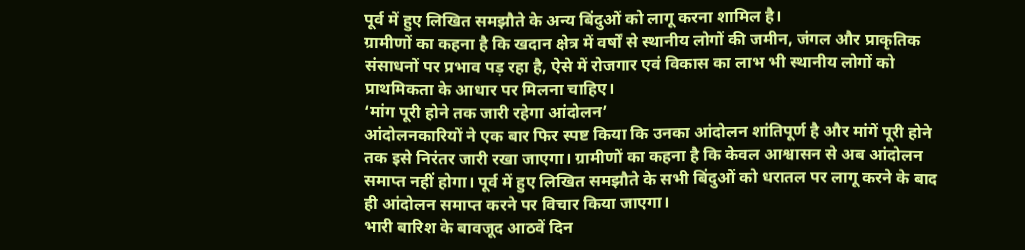पूर्व में हुए लिखित समझौते के अन्य बिंदुओं को लागू करना शामिल है।
ग्रामीणों का कहना है कि खदान क्षेत्र में वर्षों से स्थानीय लोगों की जमीन, जंगल और प्राकृतिक संसाधनों पर प्रभाव पड़ रहा है, ऐसे में रोजगार एवं विकास का लाभ भी स्थानीय लोगों को प्राथमिकता के आधार पर मिलना चाहिए।
‘मांग पूरी होने तक जारी रहेगा आंदोलन’
आंदोलनकारियों ने एक बार फिर स्पष्ट किया कि उनका आंदोलन शांतिपूर्ण है और मांगें पूरी होने तक इसे निरंतर जारी रखा जाएगा। ग्रामीणों का कहना है कि केवल आश्वासन से अब आंदोलन समाप्त नहीं होगा। पूर्व में हुए लिखित समझौते के सभी बिंदुओं को धरातल पर लागू करने के बाद ही आंदोलन समाप्त करने पर विचार किया जाएगा।
भारी बारिश के बावजूद आठवें दिन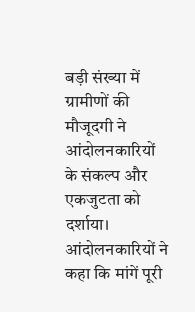बड़ी संख्या में ग्रामीणों की मौजूदगी ने आंदोलनकारियों के संकल्प और एकजुटता को दर्शाया। आंदोलनकारियों ने कहा कि मांगें पूरी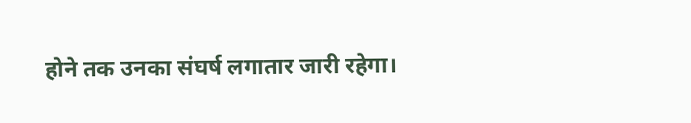होने तक उनका संघर्ष लगातार जारी रहेगा।